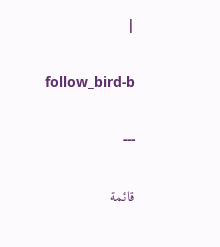|

follow_bird-b

---

قائمة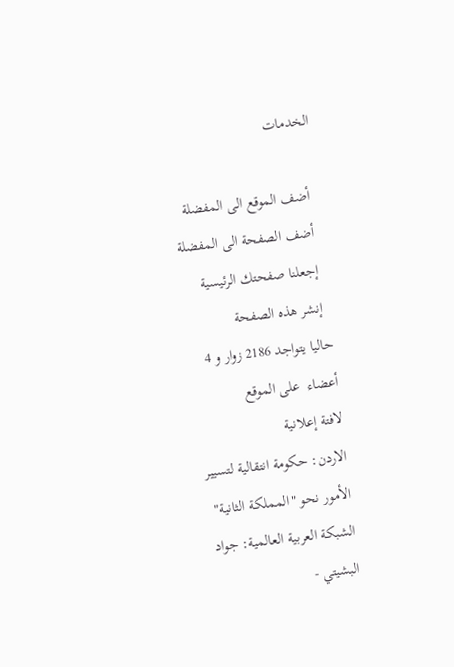الخدمات

  أضف الموقع الى المفضلة
  أضف الصفحة الى المفضلة
  إجعلنا صفحتك الرئيسية
  إنشر هذه الصفحة
حاليا يتواجد 2186 زوار و 4 أعضاء  على الموقع
لافتة إعلانية
الاردن: حكومة انتقالية لتسيير الأمور نحو "المملكة الثانية"
الشبكة العربية العالمية: جواد البشيتي -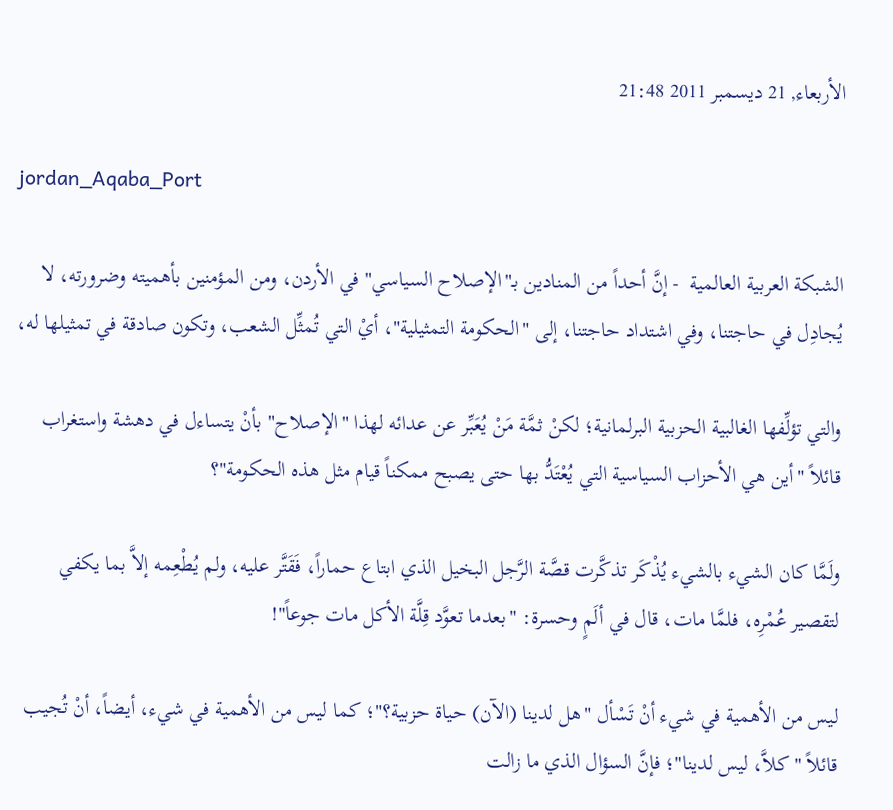الأربعاء, 21 ديسمبر 2011 21:48

jordan_Aqaba_Port

الشبكة العربية العالمية  - إنَّ أحداً من المنادين بـ"الإصلاح السياسي" في الأردن، ومن المؤمنين بأهميته وضرورته، لا يُجادِل في حاجتنا، وفي اشتداد حاجتنا، إلى "الحكومة التمثيلية"، أيْ التي تُمثِّل الشعب، وتكون صادقة في تمثيلها له،

والتي تؤلِّفها الغالبية الحزبية البرلمانية؛ لكنْ ثمَّة مَنْ يُعَبِّر عن عدائه لهذا "الإصلاح" بأنْ يتساءل في دهشة واستغراب قائلاً "أين هي الأحزاب السياسية التي يُعْتَدُّ بها حتى يصبح ممكناً قيام مثل هذه الحكومة"؟

ولَمَّا كان الشيء بالشيء يُذْكَر تذكَّرت قصَّة الرَّجل البخيل الذي ابتاع حماراً، فَقَتَّر عليه، ولم يُطْعِمه إلاَّ بما يكفي لتقصير عُمْرِه، فلمَّا مات، قال في ألَمٍ وحسرة: "بعدما تعوَّد قِلَّة الأكل مات جوعاً"!

ليس من الأهمية في شيء أنْ تَسْأل "هل لدينا (الآن) حياة حزبية؟"؛ كما ليس من الأهمية في شيء، أيضاً، أنْ تُجيب قائلاً "كلاَّ، ليس لدينا"؛ فإنَّ السؤال الذي ما زالت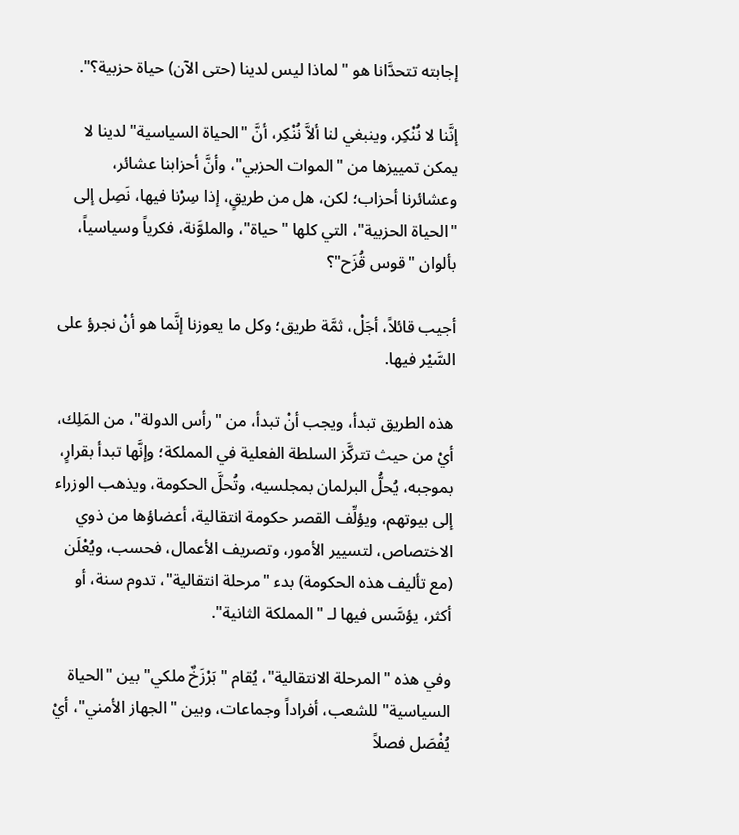إجابته تتحدَّانا هو "لماذا ليس لدينا (حتى الآن) حياة حزبية؟".

إنَّنا لا نُنْكِر، وينبغي لنا ألاَّ نُنْكِر، أنَّ "الحياة السياسية" لدينا لا يمكن تمييزها من "الموات الحزبي"، وأنَّ أحزابنا عشائر، وعشائرنا أحزاب؛ لكن، هل من طريقٍ، إذا سِرْنا فيها، نَصِل إلى "الحياة الحزبية"، التي كلها "حياة"، والملوَّنة، فكرياً وسياسياً، بألوان "قوس قُزَح"؟

أجيب قائلاً، أجَلْ، ثمَّة طريق؛ وكل ما يعوزنا إنَّما هو أنْ نجرؤ على السَّيْر فيها.

هذه الطريق تبدأ، ويجب أنْ تبدأ، من "رأس الدولة"، من المَلِك، أيْ من حيث تتركَّز السلطة الفعلية في المملكة؛ وإنَّها تبدأ بقرارٍ، بموجبه، يُحلُّ البرلمان بمجلسيه، وتُحلَّ الحكومة، ويذهب الوزراء إلى بيوتهم، ويؤلِّف القصر حكومة انتقالية، أعضاؤها من ذوي الاختصاص، لتسيير الأمور، وتصريف الأعمال، فحسب، ويُعْلَن (مع تأليف هذه الحكومة) بدء "مرحلة انتقالية"، تدوم سنة، أو أكثر، يؤسَّس فيها لـ "المملكة الثانية".

وفي هذه "المرحلة الانتقالية"، يُقام "بَرْزَخٌ ملكي" بين "الحياة السياسية" للشعب، أفراداً وجماعات، وبين "الجهاز الأمني"، أيْ يُفْصَل فصلاً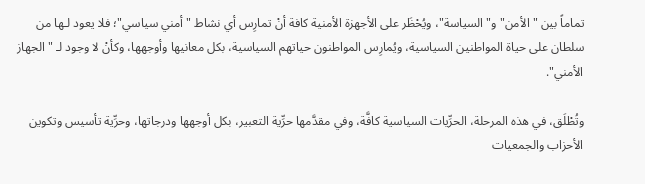تماماً بين "الأمن" و"السياسة"، ويُحْظَر على الأجهزة الأمنية كافة أنْ تمارِس أي نشاط "أمني سياسي"؛ فلا يعود لـها من سلطان على حياة المواطنين السياسية، ويُمارِس المواطنون حياتهم السياسية، بكل معانيها وأوجهها، وكأنْ لا وجود لـ "الجهاز الأمني".

وتُطْلَق، في هذه المرحلة، الحرِّيات السياسية كافَّة، وفي مقدَّمها حرِّية التعبير، بكل أوجهها ودرجاتها، وحرِّية تأسيس وتكوين الأحزاب والجمعيات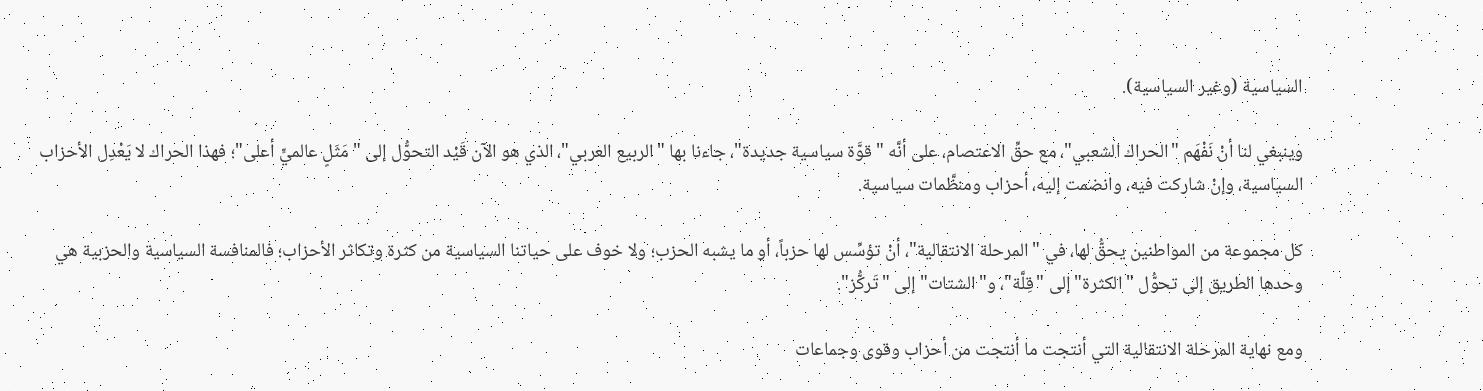السياسية (وغير السياسية).

وينبغي لنا أنْ نَفْهَم "الحراك الشعبي"، مع حقِّ الاعتصام، على أنَّه "قوَّة سياسية جديدة"، جاءنا بها "الربيع العربي"، الذي هو الآن قَيْد التحوُّل إلى "مَثَلٍ عالميٍّ أعلى"؛ فهذا الحراك لا يَعْدِل الأحزاب السياسية، وإنْ شاركت فيه، وانضمت إليه، أحزاب ومنظَّمات سياسية.

كل مجموعة من المواطنين يحقُّ لها، في "المرحلة الانتقالية"، أنْ تؤسِّس لها حزباً، أو ما يشبه الحزب؛ ولا خوف على حياتنا السياسية من كثرة وتكاثر الأحزاب؛ فالمنافسة السياسية والحزبية هي وحدها الطريق إلى تحوُّل "الكثرة" إلى "قِلَّة"، و"الشتات" إلى "تَركُّز".

ومع نهاية المرحلة الانتقالية التي أنتجت ما أنتجت من أحزاب وقوى وجماعات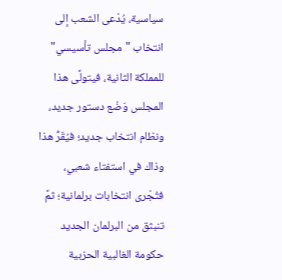سياسية، يُدْعى الشعب إلى انتخاب "مجلس تأسيسي" للمملكة الثانية، فيتولَّى هذا المجلس وَضْع دستور جديد، ونظام انتخاب جديد؛ فيُقَرُّ هذا وذاك في استفتاء شعبي، فتُجْرى انتخابات برلمانية؛ ثمَّ تنبثق من البرلمان الجديد حكومة الغالبية الحزبية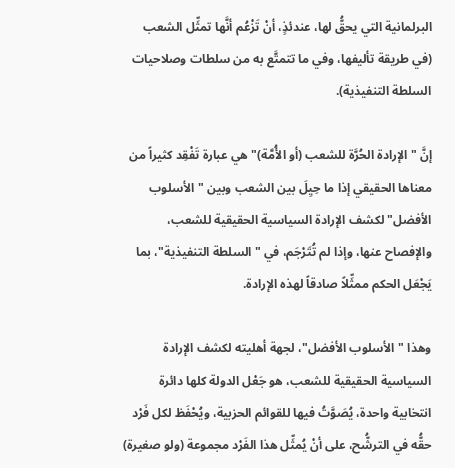البرلمانية التي يحقُّ لها، عندئذٍ، أنْ تَزْعُم أنَّها تمثِّل الشعب (في طريقة تأليفها، وفي ما تتمتَّع به من سلطات وصلاحيات السلطة التنفيذية).

إنَّ "الإرادة الحُرَّة للشعب (أو الأُمَّة)" هي عبارة تَفْقِد كثيراً من معناها الحقيقي إذا ما حِيِلَ بين الشعب وبين "الأسلوب الأفضل" لكشف الإرادة السياسية الحقيقية للشعب، والإفصاح عنها، وإذا لم تُتَرْجَم، في "السلطة التنفيذية"، بما يَجْعَل الحكم ممثِّلاً صادقاً لهذه الإرادة.

وهذا "الأسلوب الأفضل"، لجهة أهليته لكشف الإرادة السياسية الحقيقية للشعب، هو جَعْل الدولة كلها دائرة انتخابية واحدة، يُصَوَّتُ فيها للقوائم الحزبية، ويُحْفَظ لكل فَرْد حقُّه في الترشُّح، على أنْ يُمثِّل هذا الفَرْد مجموعة (ولو صغيرة)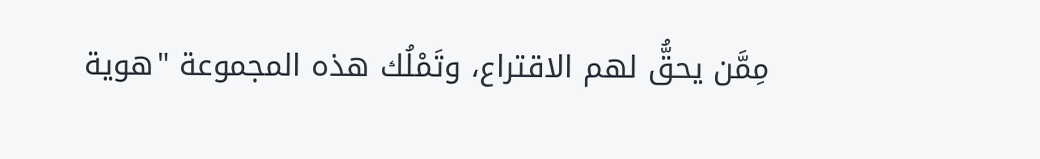مِمَّن يحقُّ لهم الاقتراع، وتَمْلُك هذه المجموعة "هوية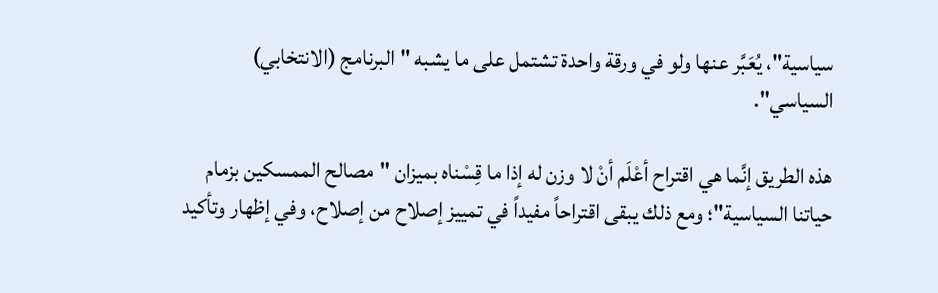سياسية"، يُعَبَّر عنها ولو في ورقة واحدة تشتمل على ما يشبه "البرنامج (الانتخابي) السياسي".

هذه الطريق إنَّما هي اقتراح أعْلَم أنْ لا وزن له إذا ما قِسْناه بميزان "مصالح الممسكين بزمام حياتنا السياسية"؛ ومع ذلك يبقى اقتراحاً مفيداً في تمييز إصلاح من إصلاح، وفي إظهار وتأكيد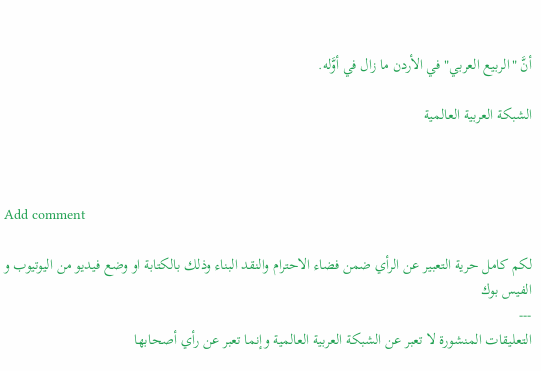أنَّ "الربيع العربي" في الأردن ما زال في أوَّله.

الشبكة العربية العالمية



Add comment

لكم كامل حرية التعبير عن الرأي ضمن فضاء الاحترام والنقد البناء وذلك بالكتابة او وضع فيديو من اليوتيوب و الفيس بوك
---
التعليقات المنشورة لا تعبر عن الشبكة العربية العالمية وإنما تعبر عن رأي أصحابها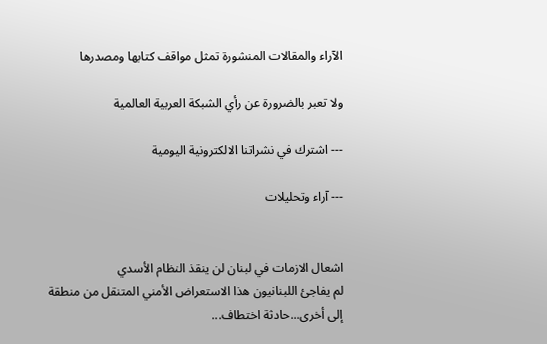الآراء والمقالات المنشورة تمثل مواقف كتابها ومصدرها

ولا تعبر بالضرورة عن رأي الشبكة العربية العالمية

--- اشترك في نشراتنا الالكترونية اليومية

--- آراء وتحليلات


اشعال الازمات في لبنان لن ينقذ النظام الأسدي
لم يفاجئ اللبنانيون هذا الاستعراض الأمني المتنقل من منطقة إلى أخرى...حادثة اختطاف...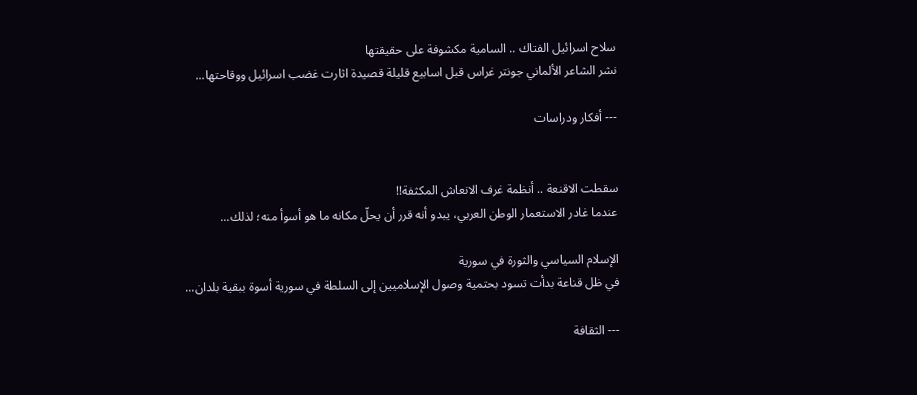سلاح اسرائيل الفتاك .. السامية مكشوفة على حقيقتها
نشر الشاعر الألماني جونتر غراس قبل اسابيع قليلة قصيدة اثارت غضب اسرائيل ووقاحتها...

--- أفكار ودراسات


سقطت الاقنعة .. أنظمة غرف الانعاش المكثفة!!
عندما غادر الاستعمار الوطن العربي، يبدو أنه قرر أن يحلّ مكانه ما هو أسوأ منه؛ لذلك...

الإسلام السياسي والثورة في سورية
في ظل قناعة بدأت تسود بحتمية وصول الإسلاميين إلى السلطة في سورية أسوة ببقية بلدان...

--- الثقافة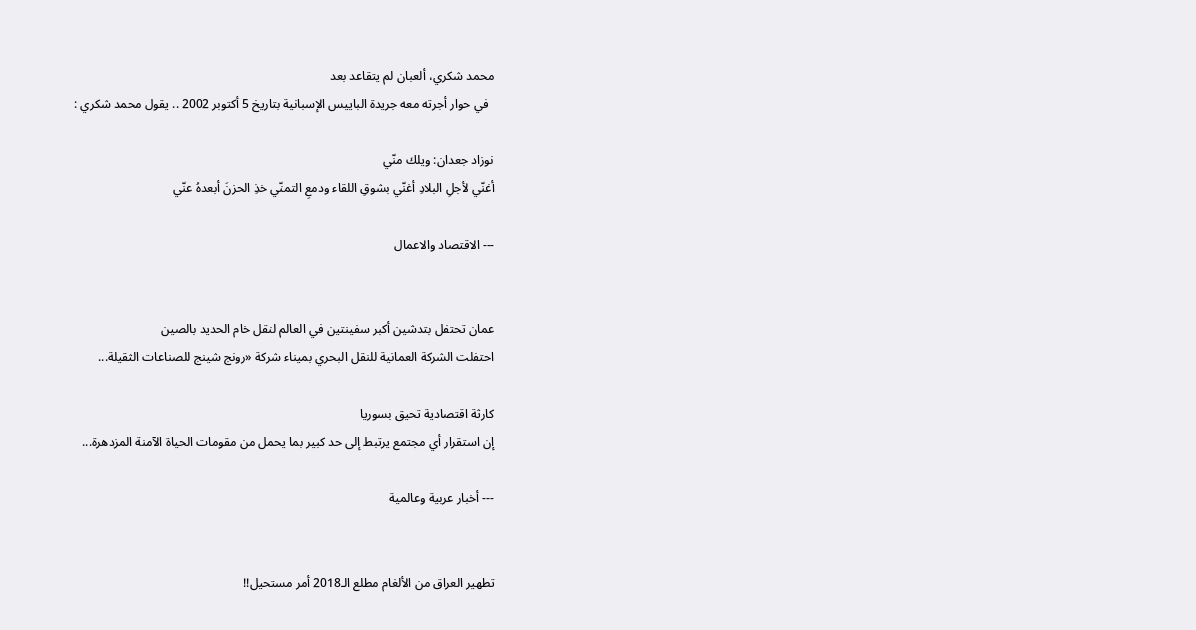محمد شكري، ألعبان لم يتقاعد بعد
  في حوار أجرته معه جريدة الباييس الإسبانية بتاريخ 5 أكتوبر 2002 .. يقول محمد شكري :

نوزاد جعدان: ويلك منّي
أغنّي لأجلِ البلادِ أغنّي بشوقِ اللقاء ودمعِ التمنّي خذِ الحزنَ أبعدهُ عنّي

--- الاقتصاد والاعمال


عمان تحتفل بتدشين أكبر سفينتين في العالم لنقل خام الحديد بالصين
احتفلت الشركة العمانية للنقل البحري بميناء شركة «رونج شينج للصناعات الثقيلة...

كارثة اقتصادية تحيق بسوريا
إن استقرار أي مجتمع يرتبط إلى حد كبير بما يحمل من مقومات الحياة الآمنة المزدهرة...

--- أخبار عربية وعالمية


تطهير العراق من الألغام مطلع الـ2018 أمر مستحيل!!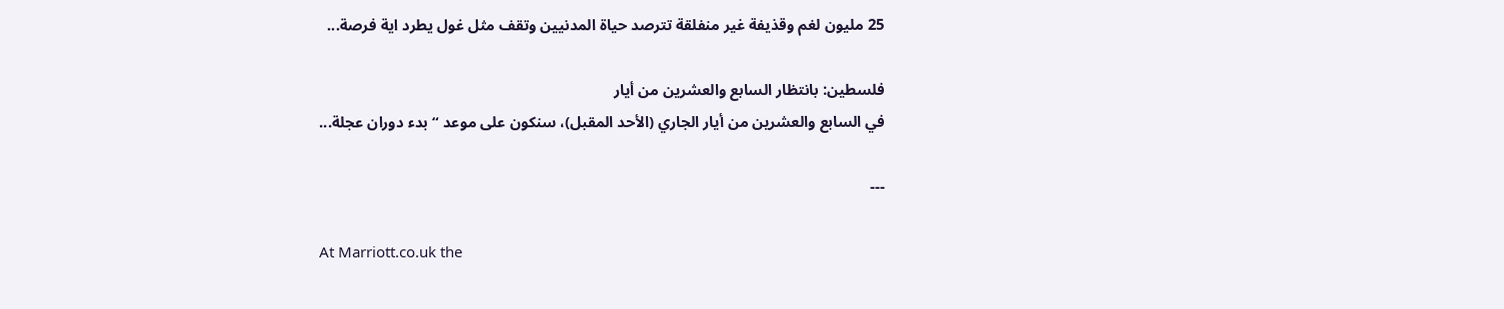25 مليون لغم وقذيفة غير منفلقة تترصد حياة المدنيين وتقف مثل غول يطرد اية فرصة...

فلسطين: بانتظار السابع والعشرين من أيار
في السابع والعشرين من أيار الجاري (الأحد المقبل)، سنكون على موعد “بدء دوران عجلة...

---

At Marriott.co.uk the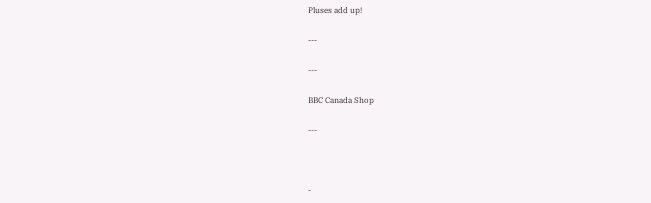Pluses add up!

---

---

BBC Canada Shop

---



-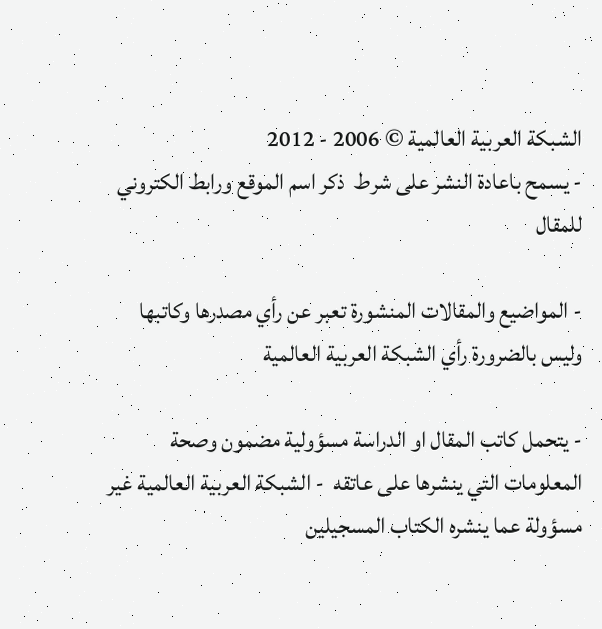الشبكة العربية العالمية © 2006 - 2012
- يسمح باعادة النشر على شرط  ذكر اسم الموقع ورابط الكتروني للمقال

- المواضيع والمقالات المنشورة تعبر عن رأي مصدرها وكاتبها وليس بالضرورة رأي الشبكة العربية العالمية

- يتحمل كاتب المقال او الدراسة مسؤولية مضمون وصحة المعلومات التي ينشرها على عاتقه  - الشبكة العربية العالمية غير مسؤولة عما ينشره الكتاب المسجيلين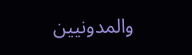والمدونيين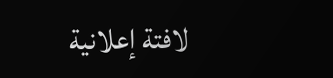لافتة إعلانية